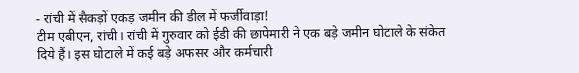- रांची में सैकड़ों एकड़ जमीन की डील में फर्जीवाड़ा!
टीम एबीएन, रांची। रांची में गुरुवार को ईडी की छापेमारी ने एक बड़े जमीन घोटाले के संकेत दिये हैं। इस घोटाले में कई बड़े अफसर और कर्मचारी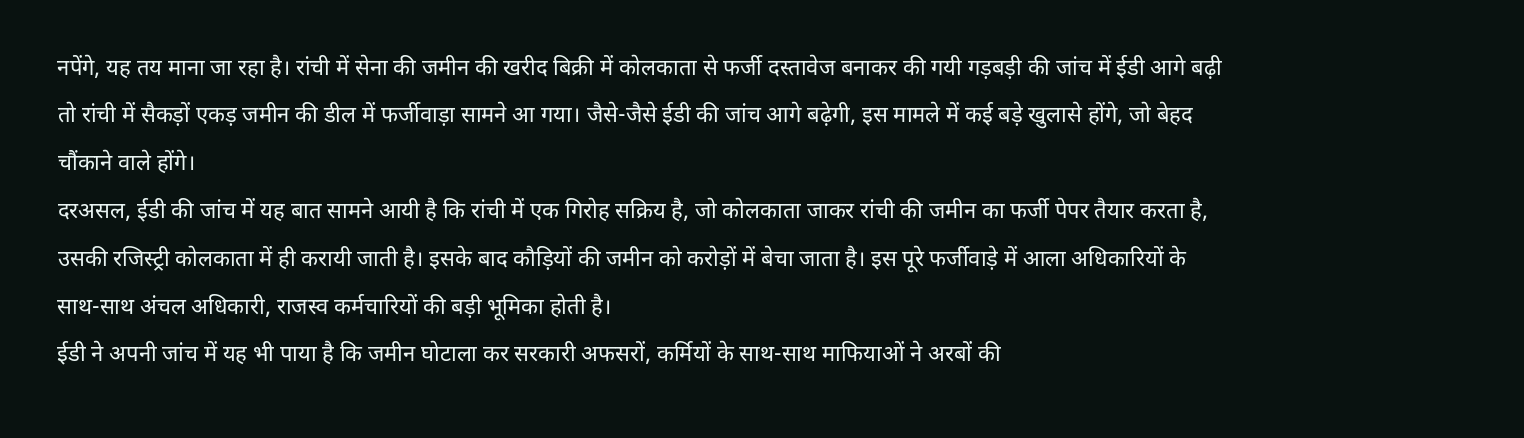नपेंगे, यह तय माना जा रहा है। रांची में सेना की जमीन की खरीद बिक्री में कोलकाता से फर्जी दस्तावेज बनाकर की गयी गड़बड़ी की जांच में ईडी आगे बढ़ी तो रांची में सैकड़ों एकड़ जमीन की डील में फर्जीवाड़ा सामने आ गया। जैसे-जैसे ईडी की जांच आगे बढ़ेगी, इस मामले में कई बड़े खुलासे होंगे, जो बेहद चौंकाने वाले होंगे।
दरअसल, ईडी की जांच में यह बात सामने आयी है कि रांची में एक गिरोह सक्रिय है, जो कोलकाता जाकर रांची की जमीन का फर्जी पेपर तैयार करता है, उसकी रजिस्ट्री कोलकाता में ही करायी जाती है। इसके बाद कौड़ियों की जमीन को करोड़ों में बेचा जाता है। इस पूरे फर्जीवाड़े में आला अधिकारियों के साथ-साथ अंचल अधिकारी, राजस्व कर्मचारियों की बड़ी भूमिका होती है।
ईडी ने अपनी जांच में यह भी पाया है कि जमीन घोटाला कर सरकारी अफसरों, कर्मियों के साथ-साथ माफियाओं ने अरबों की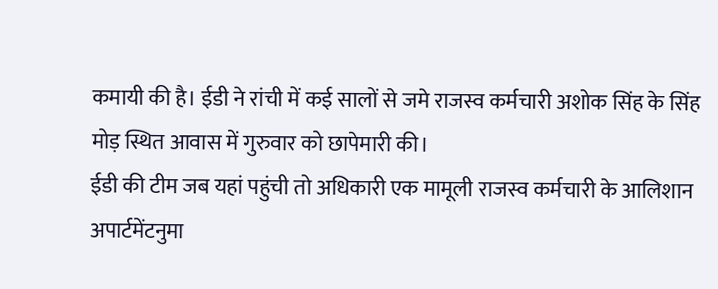कमायी की है। ईडी ने रांची में कई सालों से जमे राजस्व कर्मचारी अशोक सिंह के सिंह मोड़ स्थित आवास में गुरुवार को छापेमारी की।
ईडी की टीम जब यहां पहुंची तो अधिकारी एक मामूली राजस्व कर्मचारी के आलिशान अपार्टमेंटनुमा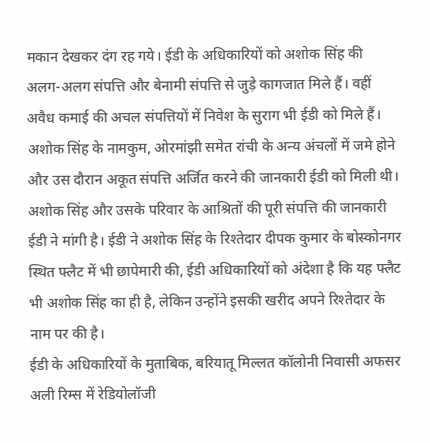मकान देखकर दंग रह गये। ईडी के अधिकारियों को अशोक सिंह की अलग-अलग संपत्ति और बेनामी संपत्ति से जुड़े कागजात मिले हैं। वहीं अवैध कमाई की अचल संपत्तियों में निवेश के सुराग भी ईडी को मिले हैं।
अशोक सिंह के नामकुम, ओरमांझी समेत रांची के अन्य अंचलों में जमे होने और उस दौरान अकूत संपत्ति अर्जित करने की जानकारी ईडी को मिली थी। अशोक सिंह और उसके परिवार के आश्रितों की पूरी संपत्ति की जानकारी ईडी ने मांगी है। ईडी ने अशोक सिंह के रिश्तेदार दीपक कुमार के बोस्कोनगर स्थित फ्लैट में भी छापेमारी की, ईडी अधिकारियों को अंदेशा है कि यह फ्लैट भी अशोक सिंह का ही है, लेकिन उन्होंने इसकी खरीद अपने रिश्तेदार के नाम पर की है।
ईडी के अधिकारियों के मुताबिक, बरियातू मिल्लत कॉलोनी निवासी अफसर अली रिम्स में रेडियोलॉजी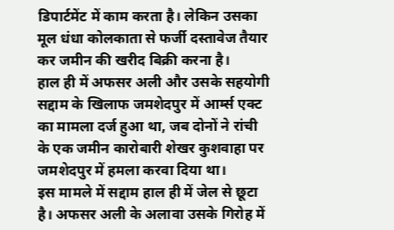डिपार्टमेंट में काम करता है। लेकिन उसका मूल धंधा कोलकाता से फर्जी दस्तावेज तैयार कर जमीन की खरीद बिक्री करना है।
हाल ही में अफसर अली और उसके सहयोगी सद्दाम के खिलाफ जमशेदपुर में आर्म्स एक्ट का मामला दर्ज हुआ था, जब दोनों ने रांची के एक जमीन कारोबारी शेखर कुशवाहा पर जमशेदपुर में हमला करवा दिया था।
इस मामले में सद्दाम हाल ही में जेल से छूटा है। अफसर अली के अलावा उसके गिरोह में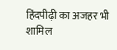हिंदपीढ़ी का अजहर भी शामिल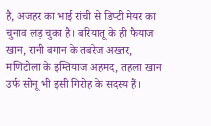है, अजहर का भाई रांची से डिप्टी मेयर का चुनाव लड़ चुका है। बरियातू के ही फैयाज खान, रानी बगान के तबरेज अख्तर, मणिटोला के इम्तियाज अहमद, तहला खान उर्फ सोनू भी इसी गिरोह के सदस्य हैं।